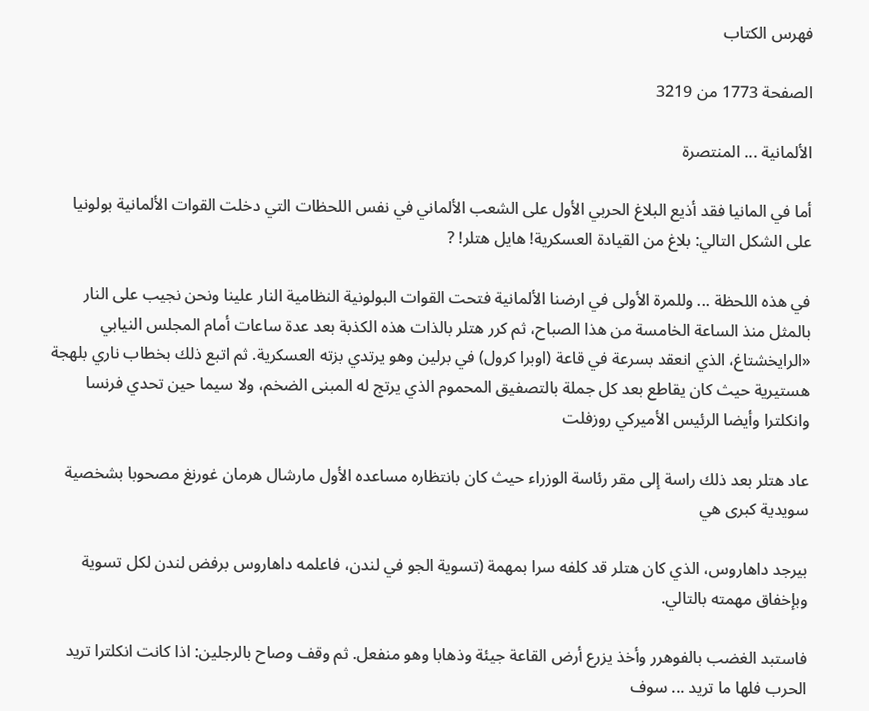فهرس الكتاب

الصفحة 1773 من 3219

الألمانية ... المنتصرة

أما في المانيا فقد أذيع البلاغ الحربي الأول على الشعب الألماني في نفس اللحظات التي دخلت القوات الألمانية بولونيا على الشكل التالي: بلاغ من القيادة العسكرية! هايل هتلر! ?

في هذه اللحظة ... وللمرة الأولى في ارضنا الألمانية فتحت القوات البولونية النظامية النار علينا ونحن نجيب على النار بالمثل منذ الساعة الخامسة من هذا الصباح، ثم كرر هتلر بالذات هذه الكذبة بعد عدة ساعات أمام المجلس النيابي «الرايخشتاغ، الذي انعقد بسرعة في قاعة (اوبرا کرول) في برلين وهو يرتدي بزته العسكرية. ثم اتبع ذلك بخطاب ناري بلهجة هستيرية حيث كان يقاطع بعد كل جملة بالتصفيق المحموم الذي يرتج له المبنى الضخم، ولا سيما حين تحدي فرنسا وانكلترا وأيضا الرئيس الأميركي روزفلت

عاد هتلر بعد ذلك راسة إلى مقر رئاسة الوزراء حيث كان بانتظاره مساعده الأول مارشال هرمان غورنغ مصحوبا بشخصية سويدية كبرى هي

بيرجد داهاروس، الذي كان هتلر قد كلفه سرا بمهمة (تسوية الجو في لندن، فاعلمه داهاروس برفض لندن لكل تسوية وبإخفاق مهمته بالتالي.

فاستبد الغضب بالفوهرر وأخذ يزرع أرض القاعة جيئة وذهابا وهو منفعل. ثم وقف وصاح بالرجلين: اذا كانت انكلترا تريد الحرب فلها ما تريد ... سوف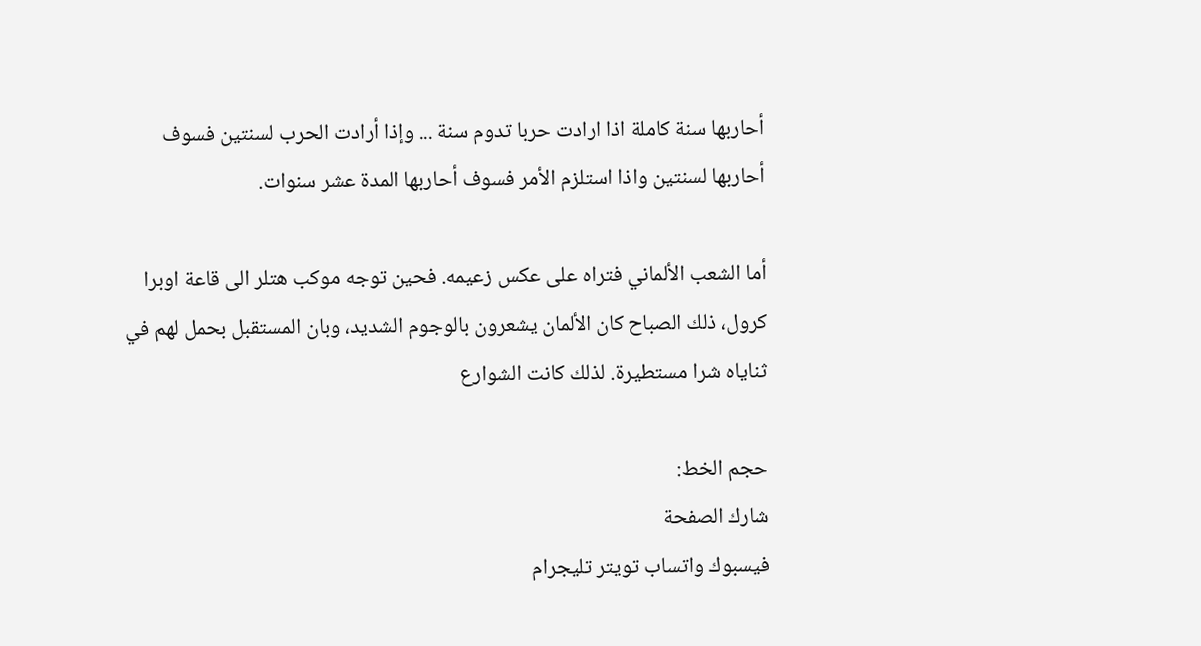أحاربها سنة كاملة اذا ارادت حربا تدوم سنة ... وإذا أرادت الحرب لسنتين فسوف أحاربها لسنتين واذا استلزم الأمر فسوف أحاربها المدة عشر سنوات.

أما الشعب الألماني فتراه على عكس زعيمه. فحين توجه موکب هتلر الى قاعة اوبرا کرول، ذلك الصباح كان الألمان يشعرون بالوجوم الشديد، وبان المستقبل بحمل لهم في ثناياه شرا مستطيرة. لذلك كانت الشوارع

حجم الخط:
شارك الصفحة
فيسبوك واتساب تويتر تليجرام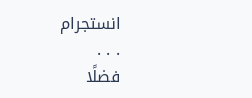انستجرام
. . .
فضلًا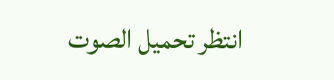انتظر تحميل الصوت